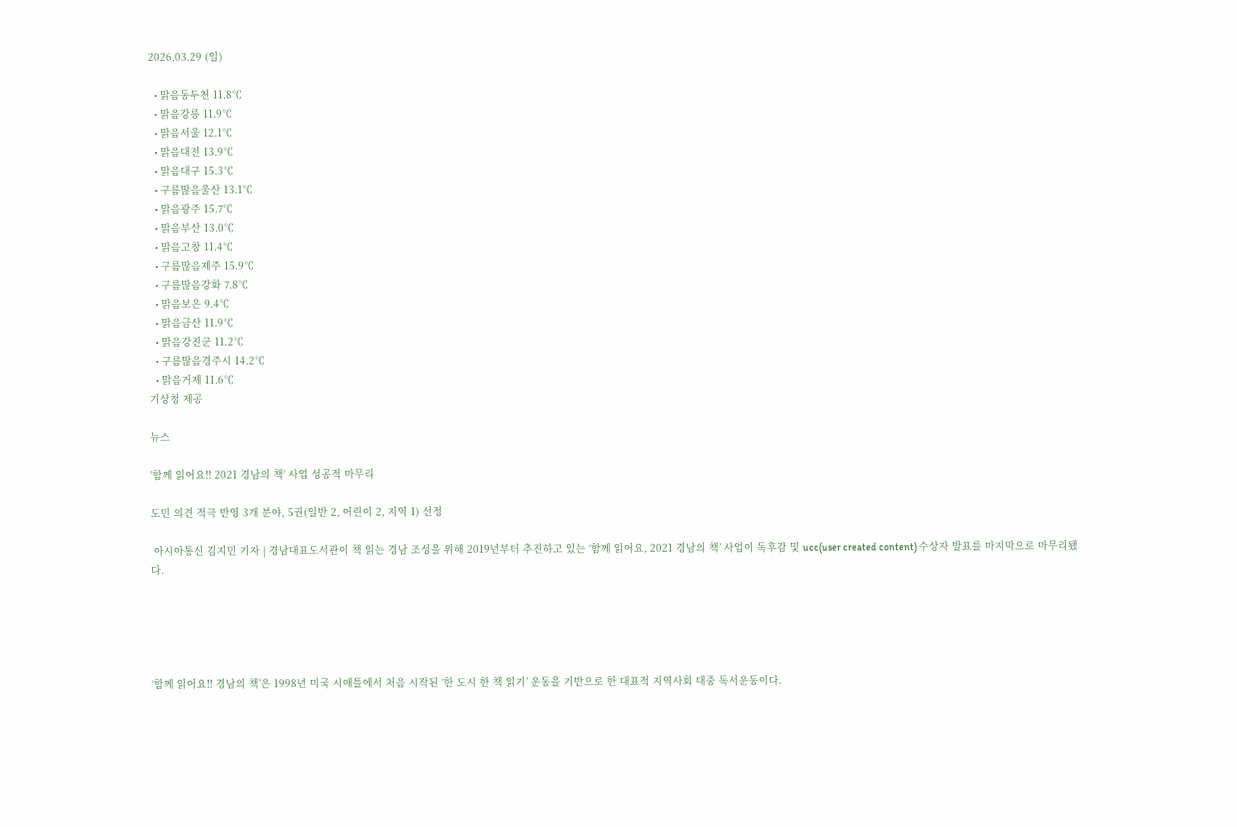2026.03.29 (일)

  • 맑음동두천 11.8℃
  • 맑음강릉 11.9℃
  • 맑음서울 12.1℃
  • 맑음대전 13.9℃
  • 맑음대구 15.3℃
  • 구름많음울산 13.1℃
  • 맑음광주 15.7℃
  • 맑음부산 13.0℃
  • 맑음고창 11.4℃
  • 구름많음제주 15.9℃
  • 구름많음강화 7.8℃
  • 맑음보은 9.4℃
  • 맑음금산 11.9℃
  • 맑음강진군 11.2℃
  • 구름많음경주시 14.2℃
  • 맑음거제 11.6℃
기상청 제공

뉴스

'함께 읽어요!! 2021 경남의 책' 사업 성공적 마무리

도민 의견 적극 반영 3개 분야, 5권(일반 2, 어린이 2, 지역 1) 선정

 아시아통신 김지민 기자 | 경남대표도서관이 책 읽는 경남 조성을 위해 2019년부터 추진하고 있는 ‘함께 읽어요, 2021 경남의 책’ 사업이 독후감 및 ucc(user created content) 수상자 발표를 마지막으로 마무리됐다.





‘함께 읽어요!! 경남의 책’은 1998년 미국 시애틀에서 처음 시작된 ‘한 도시 한 책 읽기’ 운동을 기반으로 한 대표적 지역사회 대중 독서운동이다.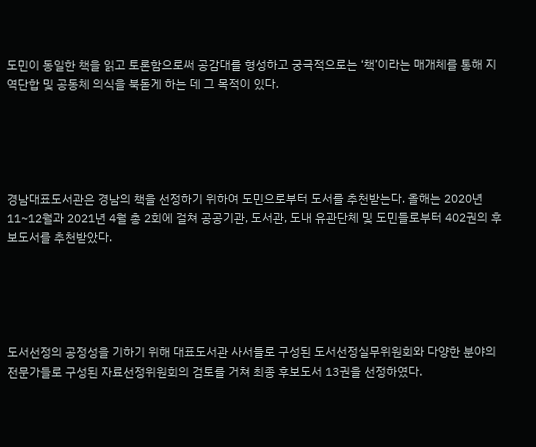도민이 동일한 책을 읽고 토론함으로써 공감대를 형성하고 궁극적으로는 ‘책’이라는 매개체를 통해 지역단합 및 공동체 의식을 북돋게 하는 데 그 목적이 있다.





경남대표도서관은 경남의 책을 선정하기 위하여 도민으로부터 도서를 추천받는다. 올해는 2020년 11~12월과 2021년 4월 총 2회에 걸쳐 공공기관, 도서관, 도내 유관단체 및 도민들로부터 402권의 후보도서를 추천받았다.





도서선정의 공정성을 기하기 위해 대표도서관 사서들로 구성된 도서선정실무위원회와 다양한 분야의 전문가들로 구성된 자료선정위원회의 검토를 거쳐 최종 후보도서 13권을 선정하였다.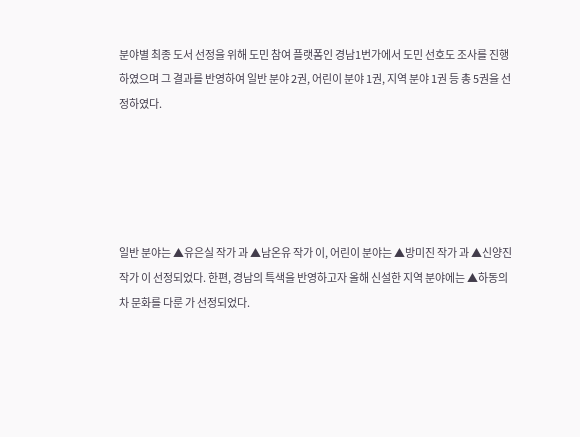분야별 최종 도서 선정을 위해 도민 참여 플랫폼인 경남1번가에서 도민 선호도 조사를 진행하였으며 그 결과를 반영하여 일반 분야 2권, 어린이 분야 1권, 지역 분야 1권 등 총 5권을 선정하였다.





일반 분야는 ▲유은실 작가 과 ▲남온유 작가 이, 어린이 분야는 ▲방미진 작가 과 ▲신양진 작가 이 선정되었다. 한편, 경남의 특색을 반영하고자 올해 신설한 지역 분야에는 ▲하동의 차 문화를 다룬 가 선정되었다.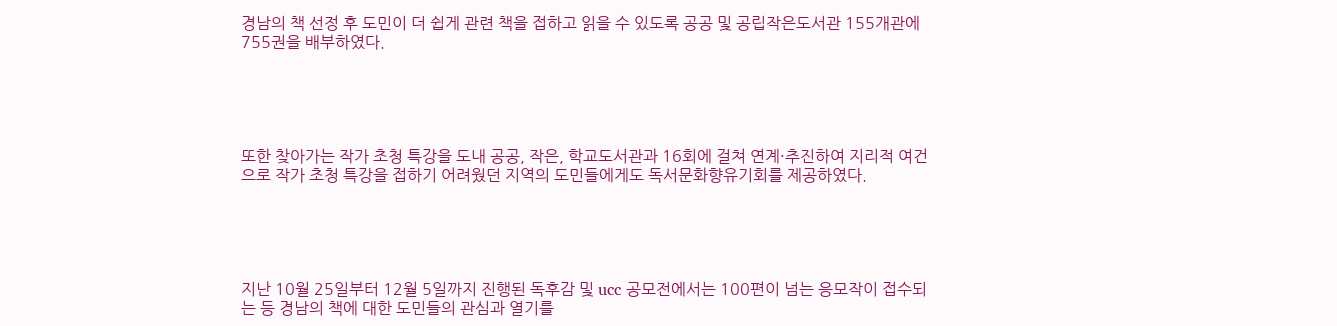경남의 책 선정 후 도민이 더 쉽게 관련 책을 접하고 읽을 수 있도록 공공 및 공립작은도서관 155개관에 755권을 배부하였다.





또한 찾아가는 작가 초청 특강을 도내 공공, 작은, 학교도서관과 16회에 걸쳐 연계·추진하여 지리적 여건으로 작가 초청 특강을 접하기 어려웠던 지역의 도민들에게도 독서문화향유기회를 제공하였다.





지난 10월 25일부터 12월 5일까지 진행된 독후감 및 ucc 공모전에서는 100편이 넘는 응모작이 접수되는 등 경남의 책에 대한 도민들의 관심과 열기를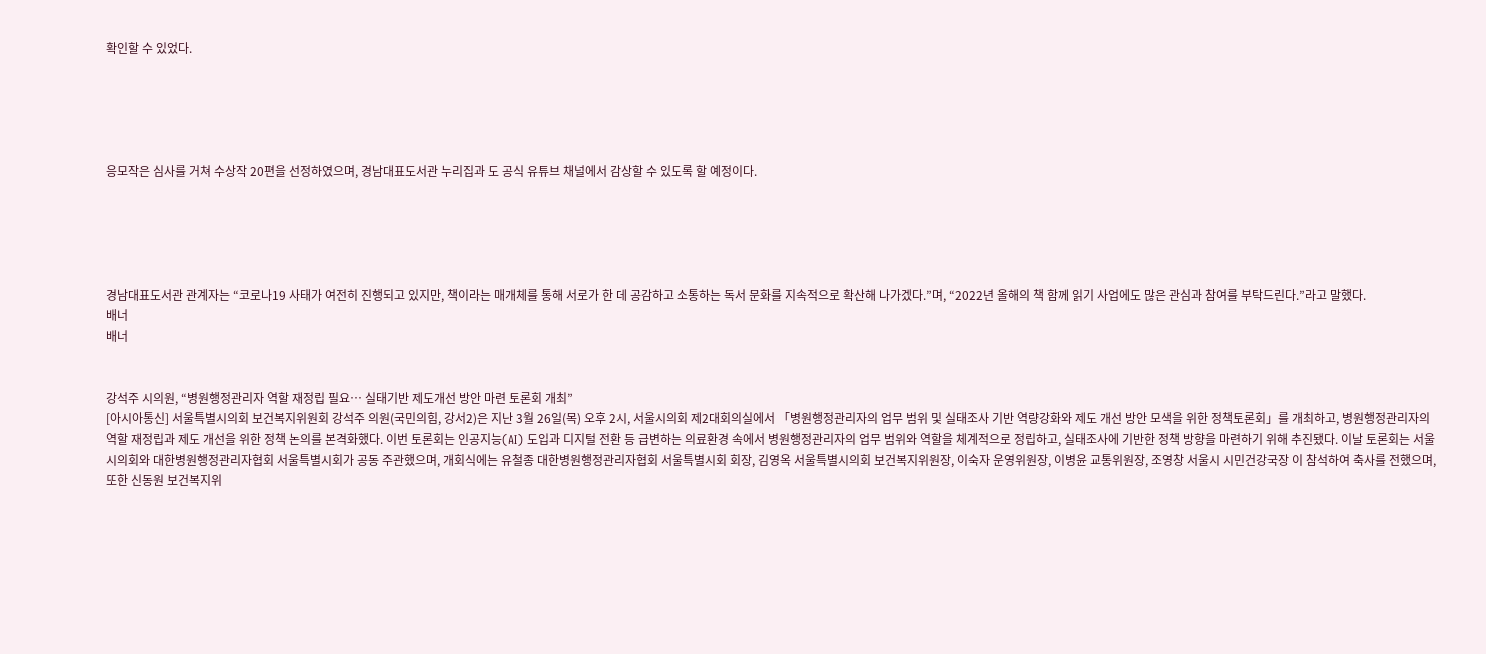확인할 수 있었다.





응모작은 심사를 거쳐 수상작 20편을 선정하였으며, 경남대표도서관 누리집과 도 공식 유튜브 채널에서 감상할 수 있도록 할 예정이다.





경남대표도서관 관계자는 “코로나19 사태가 여전히 진행되고 있지만, 책이라는 매개체를 통해 서로가 한 데 공감하고 소통하는 독서 문화를 지속적으로 확산해 나가겠다.”며, “2022년 올해의 책 함께 읽기 사업에도 많은 관심과 참여를 부탁드린다.”라고 말했다.
배너
배너


강석주 시의원, “병원행정관리자 역할 재정립 필요… 실태기반 제도개선 방안 마련 토론회 개최”
[아시아통신] 서울특별시의회 보건복지위원회 강석주 의원(국민의힘, 강서2)은 지난 3월 26일(목) 오후 2시, 서울시의회 제2대회의실에서 「병원행정관리자의 업무 범위 및 실태조사 기반 역량강화와 제도 개선 방안 모색을 위한 정책토론회」를 개최하고, 병원행정관리자의 역할 재정립과 제도 개선을 위한 정책 논의를 본격화했다. 이번 토론회는 인공지능(AI) 도입과 디지털 전환 등 급변하는 의료환경 속에서 병원행정관리자의 업무 범위와 역할을 체계적으로 정립하고, 실태조사에 기반한 정책 방향을 마련하기 위해 추진됐다. 이날 토론회는 서울시의회와 대한병원행정관리자협회 서울특별시회가 공동 주관했으며, 개회식에는 유철종 대한병원행정관리자협회 서울특별시회 회장, 김영옥 서울특별시의회 보건복지위원장, 이숙자 운영위원장, 이병윤 교통위원장, 조영창 서울시 시민건강국장 이 참석하여 축사를 전했으며, 또한 신동원 보건복지위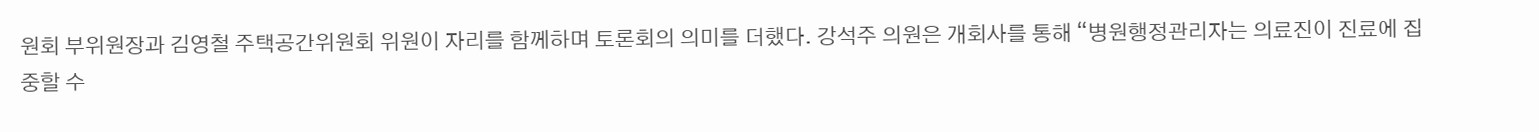원회 부위원장과 김영철 주택공간위원회 위원이 자리를 함께하며 토론회의 의미를 더했다. 강석주 의원은 개회사를 통해 “병원행정관리자는 의료진이 진료에 집중할 수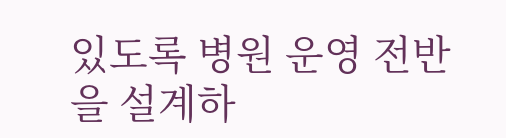있도록 병원 운영 전반을 설계하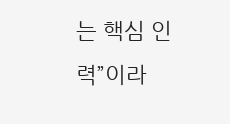는 핵심 인력”이라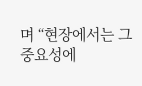며 “현장에서는 그 중요성에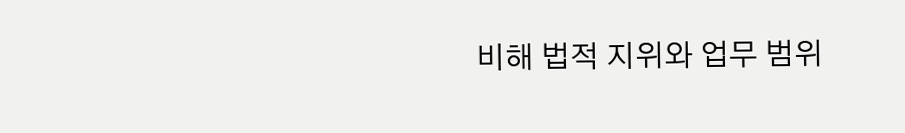비해 법적 지위와 업무 범위